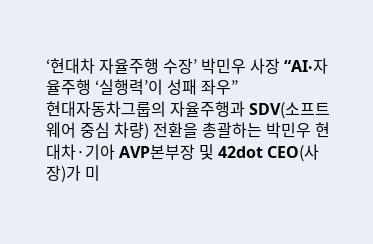‘현대차 자율주행 수장’ 박민우 사장 “AI‧자율주행 ‘실행력’이 성패 좌우”
현대자동차그룹의 자율주행과 SDV(소프트웨어 중심 차량) 전환을 총괄하는 박민우 현대차·기아 AVP본부장 및 42dot CEO(사장)가 미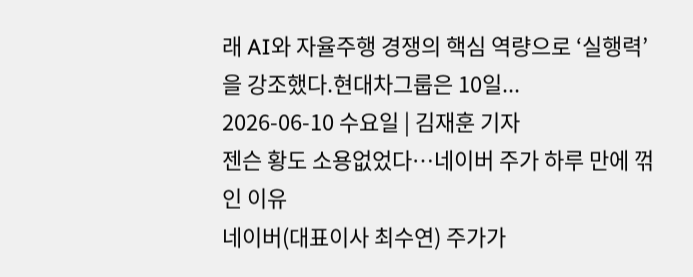래 AI와 자율주행 경쟁의 핵심 역량으로 ‘실행력’을 강조했다.현대차그룹은 10일...
2026-06-10 수요일 | 김재훈 기자
젠슨 황도 소용없었다…네이버 주가 하루 만에 꺾인 이유
네이버(대표이사 최수연) 주가가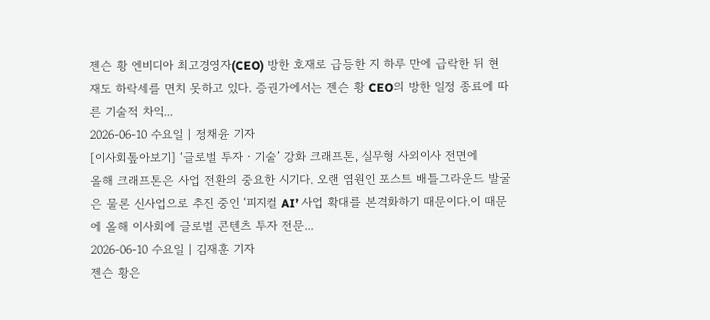젠슨 황 엔비디아 최고경영자(CEO) 방한 호재로 급등한 지 하루 만에 급락한 뒤 현재도 하락세를 면치 못하고 있다. 증권가에서는 젠슨 황 CEO의 방한 일정 종료에 따른 기술적 차익...
2026-06-10 수요일 | 정채윤 기자
[이사회톺아보기] ‘글로벌 투자‧기술’ 강화 크래프톤, 실무형 사외이사 전면에
올해 크래프톤은 사업 전환의 중요한 시기다. 오랜 염원인 포스트 배틀그라운드 발굴은 물론 신사업으로 추진 중인 ‘피지컬 AI’ 사업 확대를 본격화하기 때문이다.이 때문에 올해 이사회에 글로벌 콘텐츠 투자 전문...
2026-06-10 수요일 | 김재훈 기자
젠슨 황은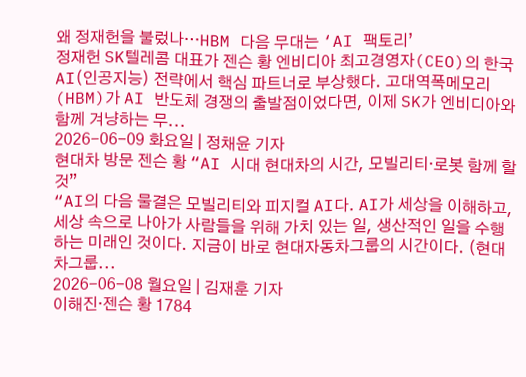왜 정재헌을 불렀나…HBM 다음 무대는 ‘AI 팩토리’
정재헌 SK텔레콤 대표가 젠슨 황 엔비디아 최고경영자(CEO)의 한국 AI(인공지능) 전략에서 핵심 파트너로 부상했다. 고대역폭메모리(HBM)가 AI 반도체 경쟁의 출발점이었다면, 이제 SK가 엔비디아와 함께 겨냥하는 무...
2026-06-09 화요일 | 정채윤 기자
현대차 방문 젠슨 황 “AI 시대 현대차의 시간, 모빌리티‧로봇 함께 할 것”
“AI의 다음 물결은 모빌리티와 피지컬 AI다. AI가 세상을 이해하고, 세상 속으로 나아가 사람들을 위해 가치 있는 일, 생산적인 일을 수행하는 미래인 것이다. 지금이 바로 현대자동차그룹의 시간이다. (현대차그룹...
2026-06-08 월요일 | 김재훈 기자
이해진·젠슨 황 1784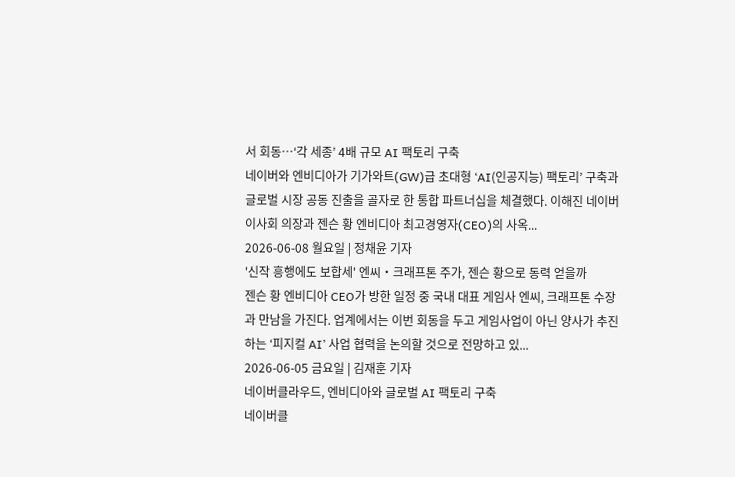서 회동…‘각 세종’ 4배 규모 AI 팩토리 구축
네이버와 엔비디아가 기가와트(GW)급 초대형 ‘AI(인공지능) 팩토리’ 구축과 글로벌 시장 공동 진출을 골자로 한 통합 파트너십을 체결했다. 이해진 네이버 이사회 의장과 젠슨 황 엔비디아 최고경영자(CEO)의 사옥...
2026-06-08 월요일 | 정채윤 기자
'신작 흥행에도 보합세' 엔씨‧크래프톤 주가, 젠슨 황으로 동력 얻을까
젠슨 황 엔비디아 CEO가 방한 일정 중 국내 대표 게임사 엔씨, 크래프톤 수장과 만남을 가진다. 업계에서는 이번 회동을 두고 게임사업이 아닌 양사가 추진하는 ‘피지컬 AI’ 사업 협력을 논의할 것으로 전망하고 있...
2026-06-05 금요일 | 김재훈 기자
네이버클라우드, 엔비디아와 글로벌 AI 팩토리 구축
네이버클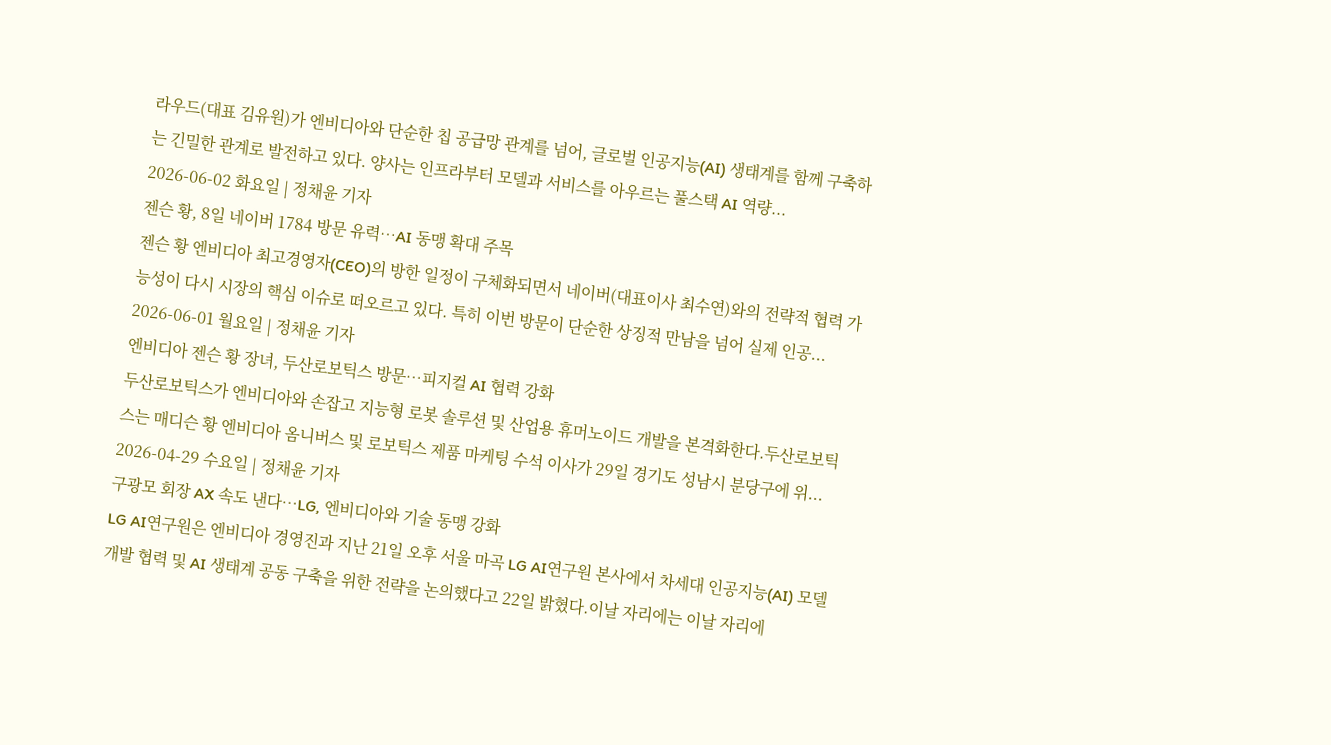라우드(대표 김유원)가 엔비디아와 단순한 칩 공급망 관계를 넘어, 글로벌 인공지능(AI) 생태계를 함께 구축하는 긴밀한 관계로 발전하고 있다. 양사는 인프라부터 모델과 서비스를 아우르는 풀스택 AI 역량...
2026-06-02 화요일 | 정채윤 기자
젠슨 황, 8일 네이버 1784 방문 유력…AI 동맹 확대 주목
젠슨 황 엔비디아 최고경영자(CEO)의 방한 일정이 구체화되면서 네이버(대표이사 최수연)와의 전략적 협력 가능성이 다시 시장의 핵심 이슈로 떠오르고 있다. 특히 이번 방문이 단순한 상징적 만남을 넘어 실제 인공...
2026-06-01 월요일 | 정채윤 기자
엔비디아 젠슨 황 장녀, 두산로보틱스 방문…피지컬 AI 협력 강화
두산로보틱스가 엔비디아와 손잡고 지능형 로봇 솔루션 및 산업용 휴머노이드 개발을 본격화한다.두산로보틱스는 매디슨 황 엔비디아 옴니버스 및 로보틱스 제품 마케팅 수석 이사가 29일 경기도 성남시 분당구에 위...
2026-04-29 수요일 | 정채윤 기자
구광모 회장 AX 속도 낸다…LG, 엔비디아와 기술 동맹 강화
LG AI연구원은 엔비디아 경영진과 지난 21일 오후 서울 마곡 LG AI연구원 본사에서 차세대 인공지능(AI) 모델 개발 협력 및 AI 생태계 공동 구축을 위한 전략을 논의했다고 22일 밝혔다.이날 자리에는 이날 자리에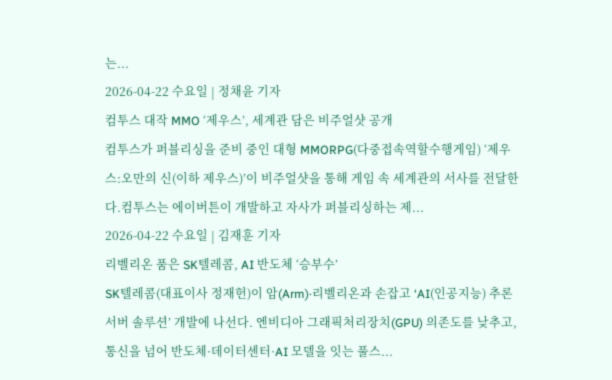는...
2026-04-22 수요일 | 정채윤 기자
컴투스 대작 MMO ‘제우스’, 세계관 담은 비주얼샷 공개
컴투스가 퍼블리싱을 준비 중인 대형 MMORPG(다중접속역할수행게임) ‘제우스:오만의 신(이하 제우스)’이 비주얼샷을 통해 게임 속 세계관의 서사를 전달한다.컴투스는 에이버튼이 개발하고 자사가 퍼블리싱하는 제...
2026-04-22 수요일 | 김재훈 기자
리벨리온 품은 SK텔레콤, AI 반도체 ‘승부수’
SK텔레콤(대표이사 정재헌)이 암(Arm)·리벨리온과 손잡고 ‘AI(인공지능) 추론 서버 솔루션’ 개발에 나선다. 엔비디아 그래픽처리장치(GPU) 의존도를 낮추고, 통신을 넘어 반도체·데이터센터·AI 모델을 잇는 풀스...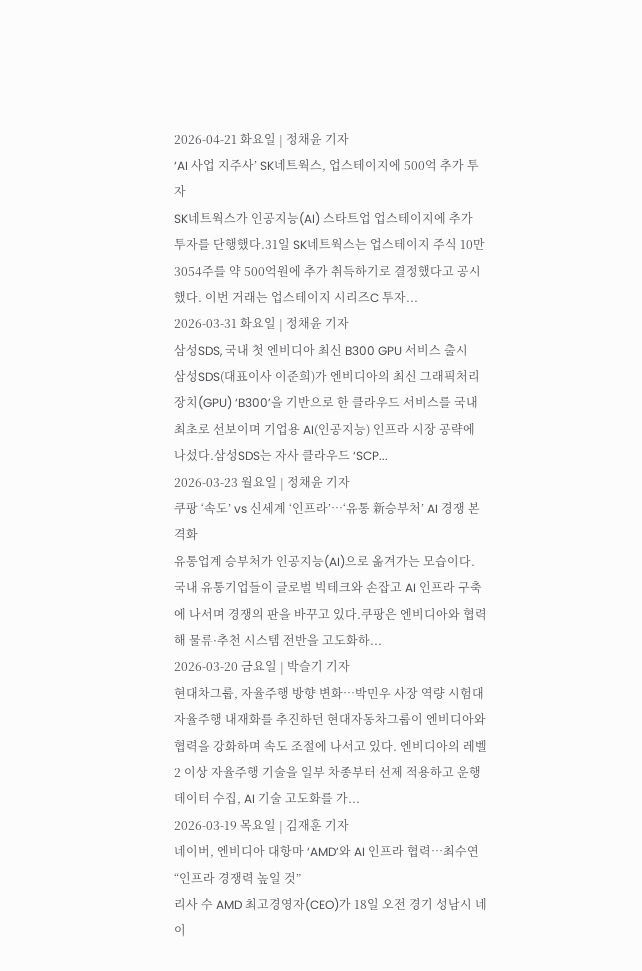2026-04-21 화요일 | 정채윤 기자
‘AI 사업 지주사’ SK네트웍스, 업스테이지에 500억 추가 투자
SK네트웍스가 인공지능(AI) 스타트업 업스테이지에 추가 투자를 단행했다.31일 SK네트웍스는 업스테이지 주식 10만3054주를 약 500억원에 추가 취득하기로 결정했다고 공시했다. 이번 거래는 업스테이지 시리즈C 투자...
2026-03-31 화요일 | 정채윤 기자
삼성SDS, 국내 첫 엔비디아 최신 B300 GPU 서비스 출시
삼성SDS(대표이사 이준희)가 엔비디아의 최신 그래픽처리장치(GPU) ‘B300’을 기반으로 한 클라우드 서비스를 국내 최초로 선보이며 기업용 AI(인공지능) 인프라 시장 공략에 나섰다.삼성SDS는 자사 클라우드 ‘SCP...
2026-03-23 월요일 | 정채윤 기자
쿠팡 ‘속도’ vs 신세계 ‘인프라’…‘유통 新승부처’ AI 경쟁 본격화
유통업계 승부처가 인공지능(AI)으로 옮겨가는 모습이다. 국내 유통기업들이 글로벌 빅테크와 손잡고 AI 인프라 구축에 나서며 경쟁의 판을 바꾸고 있다.쿠팡은 엔비디아와 협력해 물류·추천 시스템 전반을 고도화하...
2026-03-20 금요일 | 박슬기 기자
현대차그룹, 자율주행 방향 변화…박민우 사장 역량 시험대
자율주행 내재화를 추진하던 현대자동차그룹이 엔비디아와 협력을 강화하며 속도 조절에 나서고 있다. 엔비디아의 레벨 2 이상 자율주행 기술을 일부 차종부터 선제 적용하고 운행 데이터 수집, AI 기술 고도화를 가...
2026-03-19 목요일 | 김재훈 기자
네이버, 엔비디아 대항마 ‘AMD’와 AI 인프라 협력…최수연 “인프라 경쟁력 높일 것”
리사 수 AMD 최고경영자(CEO)가 18일 오전 경기 성남시 네이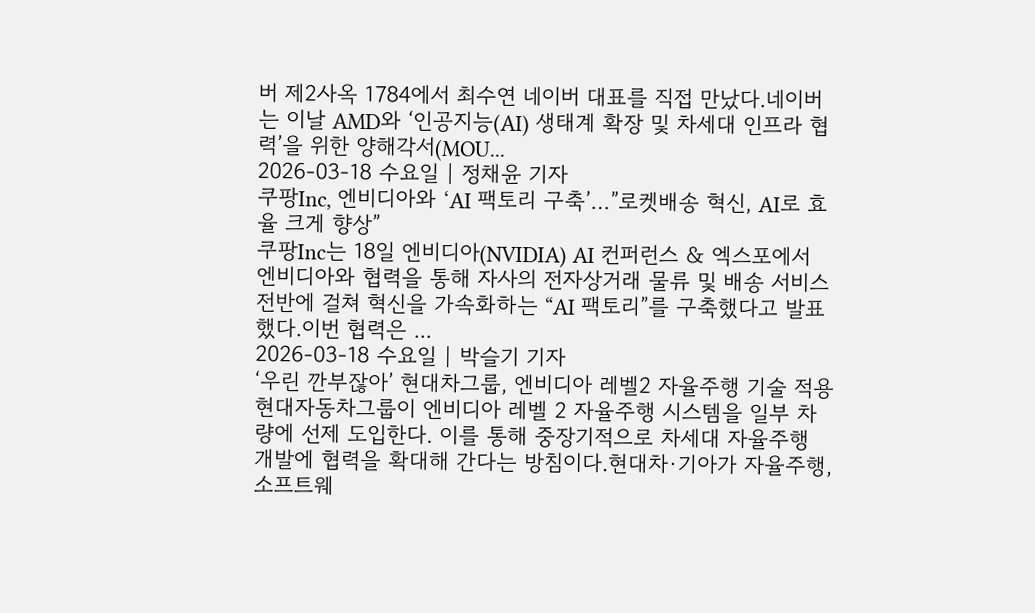버 제2사옥 1784에서 최수연 네이버 대표를 직접 만났다.네이버는 이날 AMD와 ‘인공지능(AI) 생태계 확장 및 차세대 인프라 협력’을 위한 양해각서(MOU...
2026-03-18 수요일 | 정채윤 기자
쿠팡Inc, 엔비디아와 ‘AI 팩토리 구축’…”로켓배송 혁신, AI로 효율 크게 향상”
쿠팡Inc는 18일 엔비디아(NVIDIA) AI 컨퍼런스 & 엑스포에서 엔비디아와 협력을 통해 자사의 전자상거래 물류 및 배송 서비스 전반에 걸쳐 혁신을 가속화하는 “AI 팩토리”를 구축했다고 발표했다.이번 협력은 ...
2026-03-18 수요일 | 박슬기 기자
‘우린 깐부잖아’ 현대차그룹, 엔비디아 레벨2 자율주행 기술 적용
현대자동차그룹이 엔비디아 레벨 2 자율주행 시스템을 일부 차량에 선제 도입한다. 이를 통해 중장기적으로 차세대 자율주행 개발에 협력을 확대해 간다는 방침이다.현대차·기아가 자율주행, 소프트웨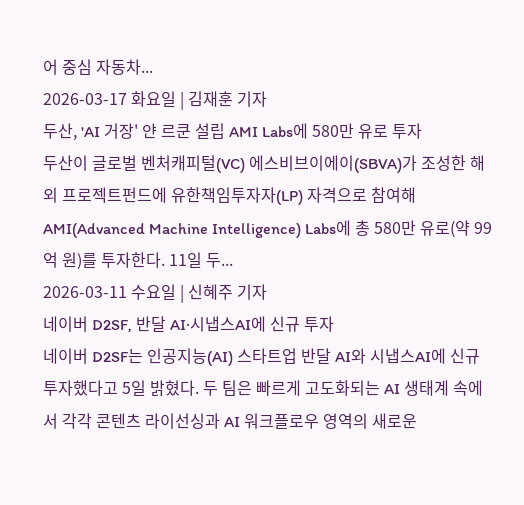어 중심 자동차...
2026-03-17 화요일 | 김재훈 기자
두산, 'AI 거장' 얀 르쿤 설립 AMI Labs에 580만 유로 투자
두산이 글로벌 벤처캐피털(VC) 에스비브이에이(SBVA)가 조성한 해외 프로젝트펀드에 유한책임투자자(LP) 자격으로 참여해 AMI(Advanced Machine Intelligence) Labs에 총 580만 유로(약 99억 원)를 투자한다. 11일 두...
2026-03-11 수요일 | 신혜주 기자
네이버 D2SF, 반달 AI·시냅스AI에 신규 투자
네이버 D2SF는 인공지능(AI) 스타트업 반달 AI와 시냅스AI에 신규 투자했다고 5일 밝혔다. 두 팀은 빠르게 고도화되는 AI 생태계 속에서 각각 콘텐츠 라이선싱과 AI 워크플로우 영역의 새로운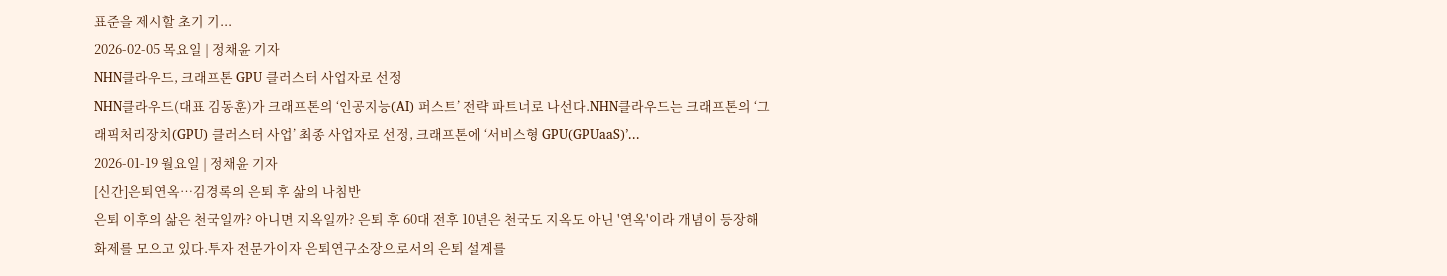표준을 제시할 초기 기...
2026-02-05 목요일 | 정채윤 기자
NHN클라우드, 크래프톤 GPU 클러스터 사업자로 선정
NHN클라우드(대표 김동훈)가 크래프톤의 ‘인공지능(AI) 퍼스트’ 전략 파트너로 나선다.NHN클라우드는 크래프톤의 ‘그래픽처리장치(GPU) 클러스터 사업’ 최종 사업자로 선정, 크래프톤에 ‘서비스형 GPU(GPUaaS)’...
2026-01-19 월요일 | 정채윤 기자
[신간]은퇴연옥…김경록의 은퇴 후 삶의 나침반
은퇴 이후의 삶은 천국일까? 아니면 지옥일까? 은퇴 후 60대 전후 10년은 천국도 지옥도 아닌 '연옥'이라 개념이 등장해 화제를 모으고 있다.투자 전문가이자 은퇴연구소장으로서의 은퇴 설계를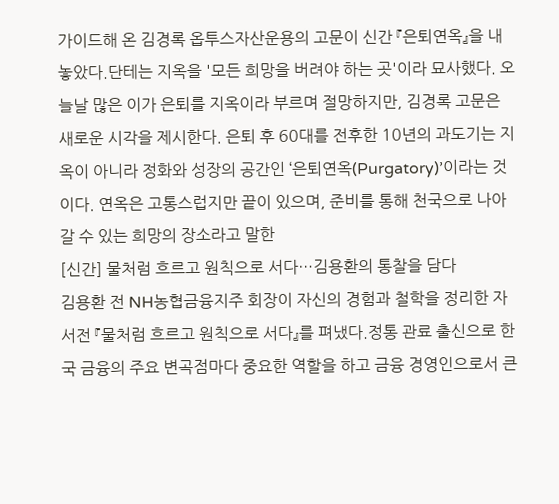가이드해 온 김경록 옵투스자산운용의 고문이 신간 『은퇴연옥』을 내놓았다.단테는 지옥을 '모든 희망을 버려야 하는 곳'이라 묘사했다. 오늘날 많은 이가 은퇴를 지옥이라 부르며 절망하지만, 김경록 고문은 새로운 시각을 제시한다. 은퇴 후 60대를 전후한 10년의 과도기는 지옥이 아니라 정화와 성장의 공간인 ‘은퇴연옥(Purgatory)’이라는 것이다. 연옥은 고통스럽지만 끝이 있으며, 준비를 통해 천국으로 나아갈 수 있는 희망의 장소라고 말한
[신간] 물처럼 흐르고 원칙으로 서다…김용환의 통찰을 담다
김용환 전 NH농협금융지주 회장이 자신의 경험과 철학을 정리한 자서전 『물처럼 흐르고 원칙으로 서다』를 펴냈다.정통 관료 출신으로 한국 금융의 주요 변곡점마다 중요한 역할을 하고 금융 경영인으로서 큰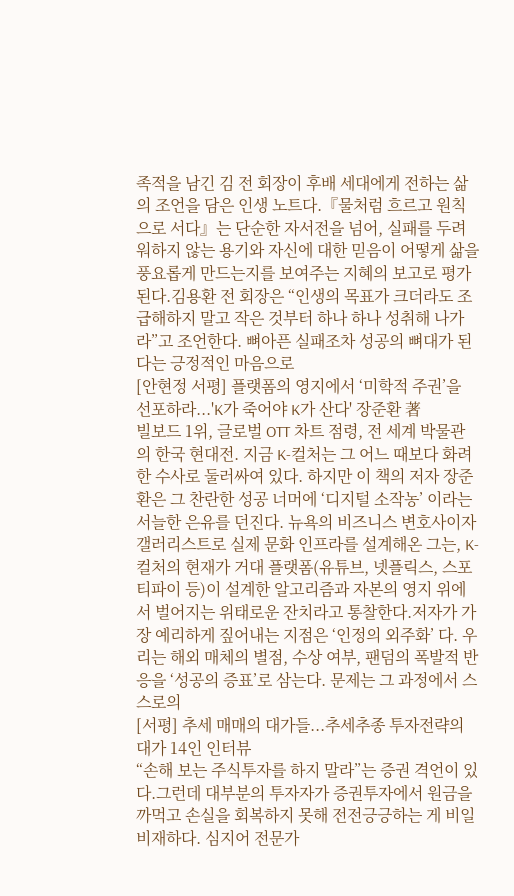족적을 남긴 김 전 회장이 후배 세대에게 전하는 삶의 조언을 담은 인생 노트다.『물처럼 흐르고 원칙으로 서다』는 단순한 자서전을 넘어, 실패를 두려워하지 않는 용기와 자신에 대한 믿음이 어떻게 삶을 풍요롭게 만드는지를 보여주는 지혜의 보고로 평가된다.김용환 전 회장은 “인생의 목표가 크더라도 조급해하지 말고 작은 것부터 하나 하나 성취해 나가라”고 조언한다. 뼈아픈 실패조차 성공의 뼈대가 된다는 긍정적인 마음으로
[안현정 서평] 플랫폼의 영지에서 ‘미학적 주권’을 선포하라...'K가 죽어야 K가 산다' 장준환 著
빌보드 1위, 글로벌 OTT 차트 점령, 전 세계 박물관의 한국 현대전. 지금 K-컬처는 그 어느 때보다 화려한 수사로 둘러싸여 있다. 하지만 이 책의 저자 장준환은 그 찬란한 성공 너머에 ‘디지털 소작농’ 이라는 서늘한 은유를 던진다. 뉴욕의 비즈니스 변호사이자 갤러리스트로 실제 문화 인프라를 설계해온 그는, K-컬처의 현재가 거대 플랫폼(유튜브, 넷플릭스, 스포티파이 등)이 설계한 알고리즘과 자본의 영지 위에서 벌어지는 위태로운 잔치라고 통찰한다.저자가 가장 예리하게 짚어내는 지점은 ‘인정의 외주화’ 다. 우리는 해외 매체의 별점, 수상 여부, 팬덤의 폭발적 반응을 ‘성공의 증표’로 삼는다. 문제는 그 과정에서 스스로의
[서평] 추세 매매의 대가들...추세추종 투자전략의 대가 14인 인터뷰
“손해 보는 주식투자를 하지 말라”는 증권 격언이 있다.그런데 대부분의 투자자가 증권투자에서 원금을 까먹고 손실을 회복하지 못해 전전긍긍하는 게 비일비재하다. 심지어 전문가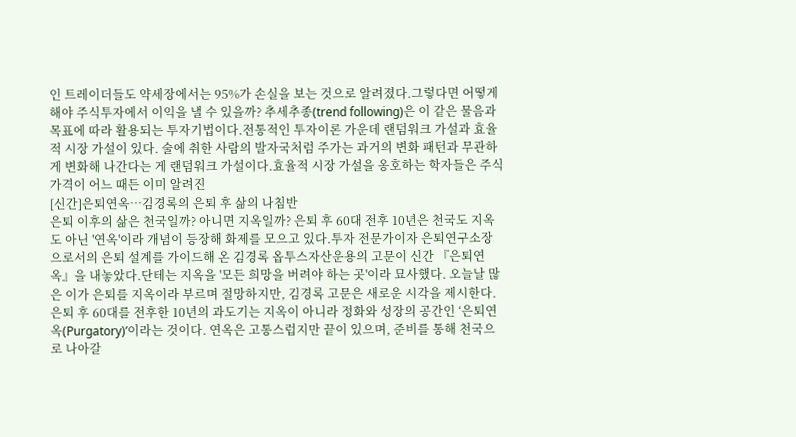인 트레이더들도 약세장에서는 95%가 손실을 보는 것으로 알려졌다.그렇다면 어떻게 해야 주식투자에서 이익을 낼 수 있을까? 추세추종(trend following)은 이 같은 물음과 목표에 따라 활용되는 투자기법이다.전통적인 투자이론 가운데 랜덤워크 가설과 효율적 시장 가설이 있다. 술에 취한 사람의 발자국처럼 주가는 과거의 변화 패턴과 무관하게 변화해 나간다는 게 랜덤워크 가설이다.효율적 시장 가설을 옹호하는 학자들은 주식 가격이 어느 때든 이미 알려진
[신간]은퇴연옥…김경록의 은퇴 후 삶의 나침반
은퇴 이후의 삶은 천국일까? 아니면 지옥일까? 은퇴 후 60대 전후 10년은 천국도 지옥도 아닌 '연옥'이라 개념이 등장해 화제를 모으고 있다.투자 전문가이자 은퇴연구소장으로서의 은퇴 설계를 가이드해 온 김경록 옵투스자산운용의 고문이 신간 『은퇴연옥』을 내놓았다.단테는 지옥을 '모든 희망을 버려야 하는 곳'이라 묘사했다. 오늘날 많은 이가 은퇴를 지옥이라 부르며 절망하지만, 김경록 고문은 새로운 시각을 제시한다. 은퇴 후 60대를 전후한 10년의 과도기는 지옥이 아니라 정화와 성장의 공간인 ‘은퇴연옥(Purgatory)’이라는 것이다. 연옥은 고통스럽지만 끝이 있으며, 준비를 통해 천국으로 나아갈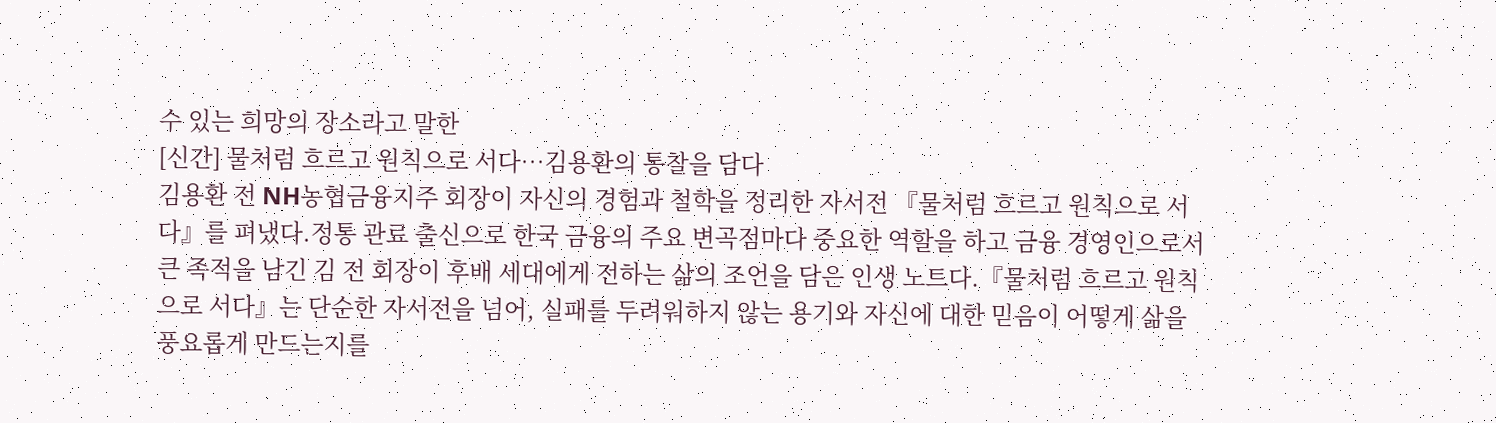수 있는 희망의 장소라고 말한
[신간] 물처럼 흐르고 원칙으로 서다…김용환의 통찰을 담다
김용환 전 NH농협금융지주 회장이 자신의 경험과 철학을 정리한 자서전 『물처럼 흐르고 원칙으로 서다』를 펴냈다.정통 관료 출신으로 한국 금융의 주요 변곡점마다 중요한 역할을 하고 금융 경영인으로서 큰 족적을 남긴 김 전 회장이 후배 세대에게 전하는 삶의 조언을 담은 인생 노트다.『물처럼 흐르고 원칙으로 서다』는 단순한 자서전을 넘어, 실패를 두려워하지 않는 용기와 자신에 대한 믿음이 어떻게 삶을 풍요롭게 만드는지를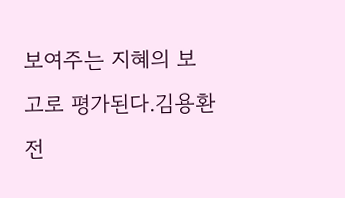보여주는 지혜의 보고로 평가된다.김용환 전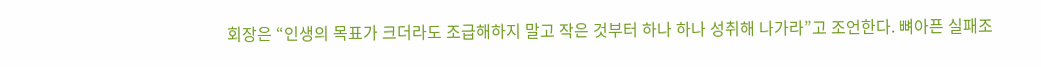회장은 “인생의 목표가 크더라도 조급해하지 말고 작은 것부터 하나 하나 성취해 나가라”고 조언한다. 뼈아픈 실패조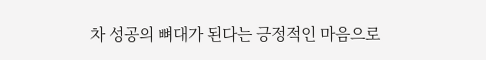차 성공의 뼈대가 된다는 긍정적인 마음으로